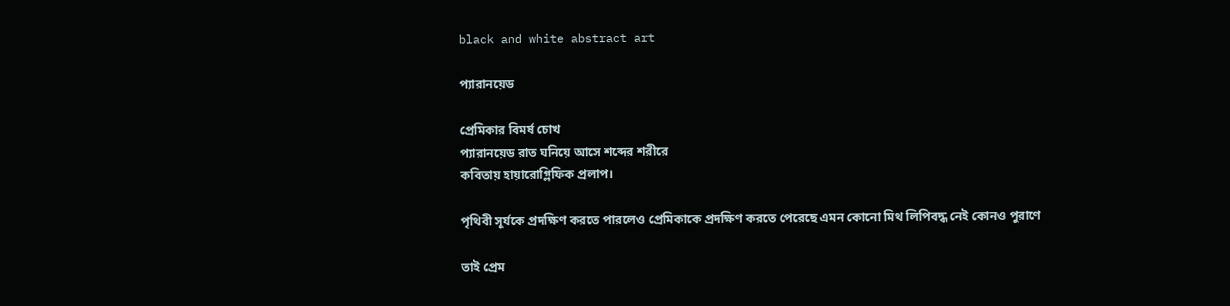black and white abstract art

প্যারানয়েড

প্রেমিকার বিমর্ষ চোখ
প্যারানয়েড রাত ঘনিয়ে আসে শব্দের শরীরে
কবিতায় হায়ারোগ্লিফিক প্রলাপ।

পৃথিবী সূর্যকে প্রদক্ষিণ করতে পারলেও প্রেমিকাকে প্রদক্ষিণ করতে পেরেছে এমন কোনো মিথ লিপিবদ্ধ নেই কোনও পুরাণে

তাই প্রেম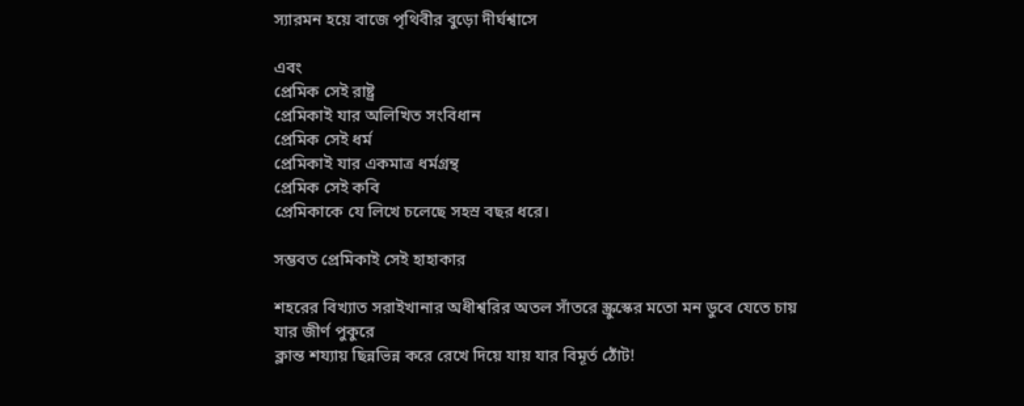স্যারমন হয়ে বাজে পৃথিবীর বুড়ো দীর্ঘশ্বাসে

এবং
প্রেমিক সেই রাষ্ট্র
প্রেমিকাই যার অলিখিত সংবিধান
প্রেমিক সেই ধর্ম
প্রেমিকাই যার একমাত্র ধর্মগ্রন্থ
প্রেমিক সেই কবি
প্রেমিকাকে যে লিখে চলেছে সহস্র বছর ধরে।

সম্ভবত প্রেমিকাই সেই হাহাকার

শহরের বিখ্যাত সরাইখানার অধীশ্বরির অতল সাঁতরে স্ক্রুস্কের মতো মন ডুবে যেতে চায় যার জীর্ণ পুকুরে
ক্লান্ত শয্যায় ছিন্নভিন্ন করে রেখে দিয়ে যায় যার বিমূর্ত ঠোঁট!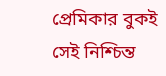প্রেমিকার বুকই সেই নিশ্চিন্ত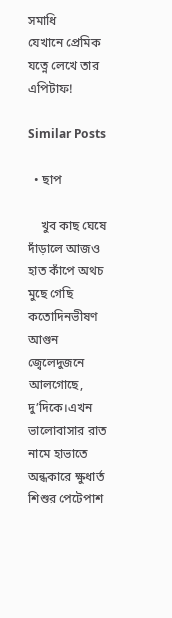সমাধি
যেখানে প্রেমিক যত্নে লেখে তার এপিটাফ!

Similar Posts

  • ছাপ

    খুব কাছ ঘেষে দাঁড়ালে আজও হাত কাঁপে অথচ মুছে গেছি কতোদিনভীষণ আগুন জ্বেলেদুজনে আলগোছে, দু’দিকে।এখন ভালোবাসার রাত নামে হাভাতে অন্ধকারে ক্ষুধার্ত শিশুর পেটেপাশ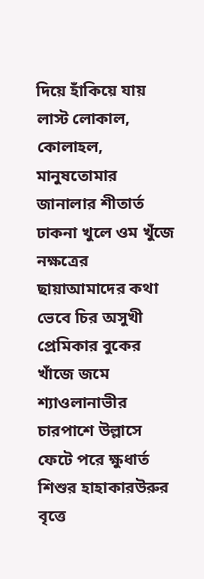দিয়ে হাঁকিয়ে যায় লাস্ট লোকাল, কোলাহল, মানুষতোমার জানালার শীতার্ত ঢাকনা খুলে ওম খুঁজে নক্ষত্রের ছায়াআমাদের কথা ভেবে চির অসুখী প্রেমিকার বুকের খাঁজে জমে শ্যাওলানাভীর চারপাশে উল্লাসে ফেটে পরে ক্ষুধার্ত শিশুর হাহাকারউরুর বৃত্তে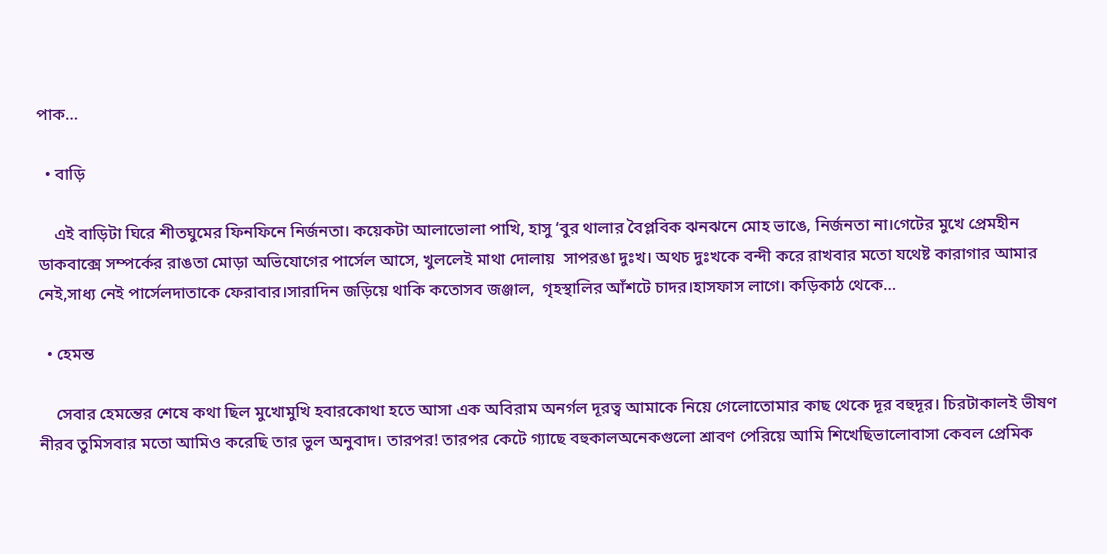পাক…

  • বাড়ি

    এই বাড়িটা ঘিরে শীতঘুমের ফিনফিনে নির্জনতা। কয়েকটা আলাভোলা পাখি, হাসু ‘বুর থালার বৈপ্লবিক ঝনঝনে মোহ ভাঙে, নির্জনতা না।গেটের মুখে প্রেমহীন ডাকবাক্সে সম্পর্কের রাঙতা মোড়া অভিযোগের পার্সেল আসে, খুললেই মাথা দোলায়  সাপরঙা দুঃখ। অথচ দুঃখকে বন্দী করে রাখবার মতো যথেষ্ট কারাগার আমার নেই,সাধ্য নেই পার্সেলদাতাকে ফেরাবার।সারাদিন জড়িয়ে থাকি কতোসব জঞ্জাল,  গৃহস্থালির আঁশটে চাদর।হাসফাস লাগে। কড়িকাঠ থেকে…

  • হেমন্ত

    সেবার হেমন্তের শেষে কথা ছিল মুখোমুখি হবারকোথা হতে আসা এক অবিরাম অনর্গল দূরত্ব আমাকে নিয়ে গেলোতোমার কাছ থেকে দূর বহুদূর। চিরটাকালই ভীষণ নীরব তুমিসবার মতো আমিও করেছি তার ভুল অনুবাদ। তারপর! তারপর কেটে গ্যাছে বহুকালঅনেকগুলো শ্রাবণ পেরিয়ে আমি শিখেছিভালোবাসা কেবল প্রেমিক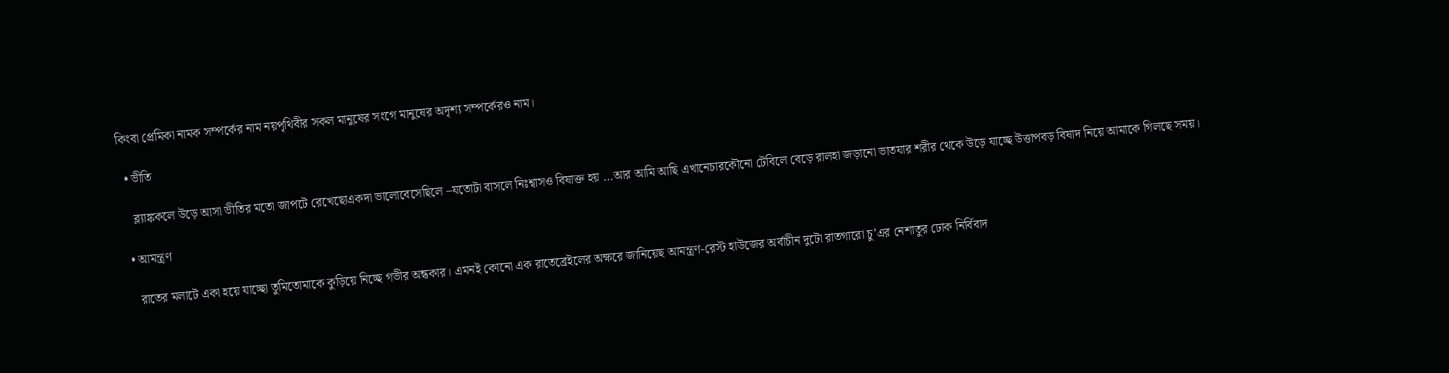কিংবা প্রেমিকা নামক সম্পর্কের নাম নয়পৃথিবীর সকল মানুষের সংগে মানুষের অদৃশ্য সম্পর্কেরও নাম।

  • ভীতি

    ব্ল্যাঙ্ককলে উড়ে আসা ভীতির মতো জাপটে রেখেছোএকদা ভালোবেসেছিলে –যতোটা বাসলে নিঃশ্বাসও বিষাক্ত হয় …আর আমি আছি এখানেচারকৌনো টেবিলে বেড়ে রালহা জড়ানো ভাতযার শরীর থেকে উড়ে যাচ্ছে উত্তাপবড় বিষাদ নিয়ে আমাকে গিলছে সময়।

  • আমন্ত্রণ

    রাতের মলাটে একা হয়ে যাচ্ছো তুমিতোমাকে কুড়িয়ে নিচ্ছে গভীর অন্ধকার। এমনই কোনো এক রাতেব্রেইলের অক্ষরে জানিয়েছ আমন্ত্রণ-রেস্ট হাউজের অর্বাচীন দুটো রাতগারো চু’এর নেশাতুর ঢোক নির্বিবাদ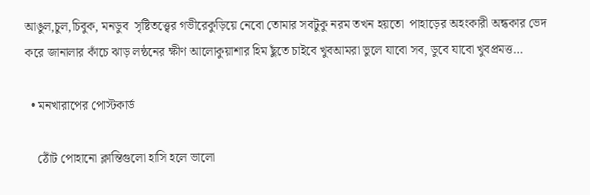আঙুল,চুল,চিবুক, মনডুব  সৃষ্টিতত্ত্বের গভীরেকুড়িয়ে নেবো তোমার সবটুকু নরম তখন হয়তো  পাহাড়ের অহংকারী অন্ধকার ভেদ করে জানালার কাঁচে ঝাড় লন্ঠনের ক্ষীণ আলোকুয়াশার হিম ছুঁতে চাইবে খুবআমরা ভুলে যাবো সব, ডুবে যাবো খুবপ্রমত্ত…

  • মনখারাপের পোস্টকার্ড

    ঠোঁট পোহানো ক্লান্তিগুলো হাসি হলে ভালো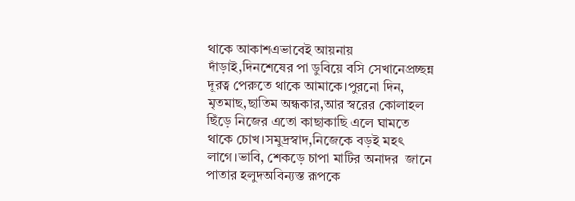থাকে আকাশএভাবেই আয়নায়  দাঁড়াই,দিনশেষের পা ডুবিয়ে বসি সেখানেপ্রচ্ছন্ন দূরত্ব পেরুতে থাকে আমাকে।পুরনো দিন, মৃতমাছ,ছাতিম অন্ধকার,আর স্বরের কোলাহল ছিঁড়ে নিজের এতো কাছাকাছি এলে ঘামতে থাকে চোখ।সমুদ্রস্বাদ,নিজেকে বড়ই মহৎ লাগে।ভাবি, শেকড়ে চাপা মাটির অনাদর  জানে পাতার হলুদঅবিন্যস্ত রূপকে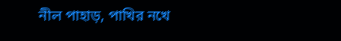নীল পাহাড়, পাখির নখে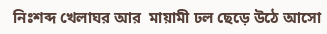নিঃশব্দ খেলাঘর আর  মায়ামী ঢল ছেড়ে উঠে আসো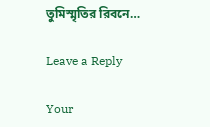তুমিস্মৃতির রিবনে…

Leave a Reply

Your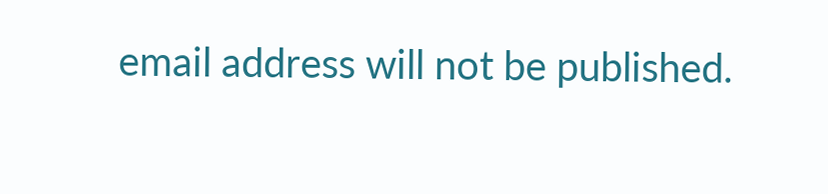email address will not be published.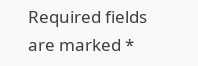Required fields are marked *